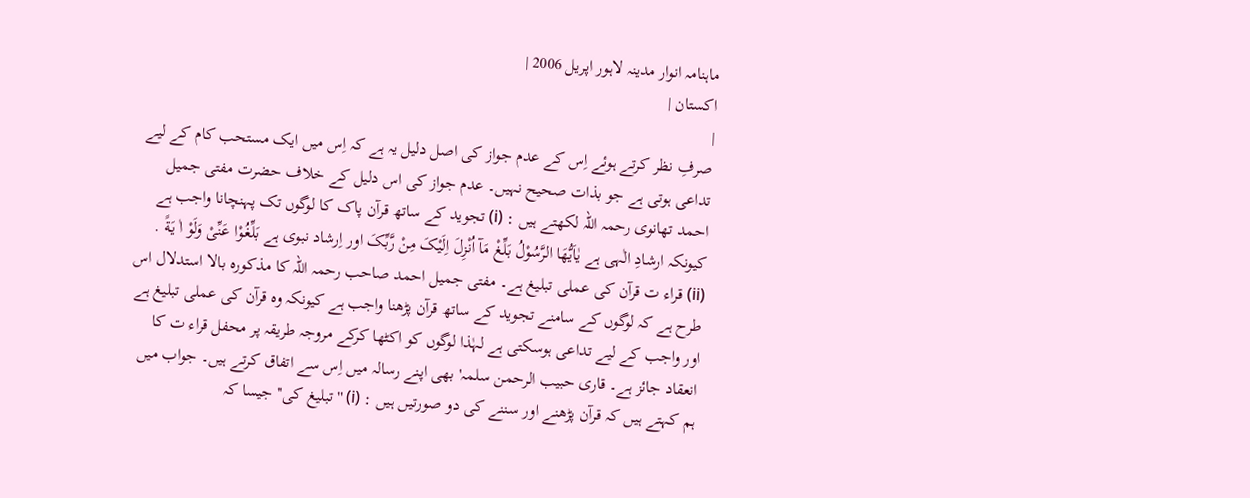ماہنامہ انوار مدینہ لاہور اپریل 2006 |
اكستان |
|
صرفِ نظر کرتے ہوئے اِس کے عدم جواز کی اصل دلیل یہ ہے کہ اِس میں ایک مستحب کام کے لیے تداعی ہوتی ہے جو بذات صحیح نہیں۔ عدم جواز کی اس دلیل کے خلاف حضرت مفتی جمیل احمد تھانوی رحمہ اللہ لکھتے ہیں : (i) تجوید کے ساتھ قرآن پاک کا لوگوں تک پہنچانا واجب ہے کیونکہ ارشادِ الٰہی ہے یٰاَیُّھَا الرَّسُوْلُ بَلِّغْ مَآ اُنْزِلَ اِلَیْکَ مِنْ رَّبِّکَ اور اِرشاد نبوی ہے بَلِّغُوْا عَنِّیْ وَلَوْ اٰ یَةً . (ii) قراء ت قرآن کی عملی تبلیغ ہے۔ مفتی جمیل احمد صاحب رحمہ اللہ کا مذکورہ بالا استدلال اس طرح ہے کہ لوگوں کے سامنے تجوید کے ساتھ قرآن پڑھنا واجب ہے کیونکہ وہ قرآن کی عملی تبلیغ ہے اور واجب کے لیے تداعی ہوسکتی ہے لہٰذا لوگوں کو اکٹھا کرکے مروجہ طریقہ پر محفل قراء ت کا انعقاد جائز ہے۔ قاری حبیب الرحمن سلمہ' بھی اپنے رسالہ میں اِس سے اتفاق کرتے ہیں۔ جواب میں ہم کہتے ہیں کہ قرآن پڑھنے اور سننے کی دو صورتیں ہیں : (i) ''تبلیغ کی'' جیسا کہ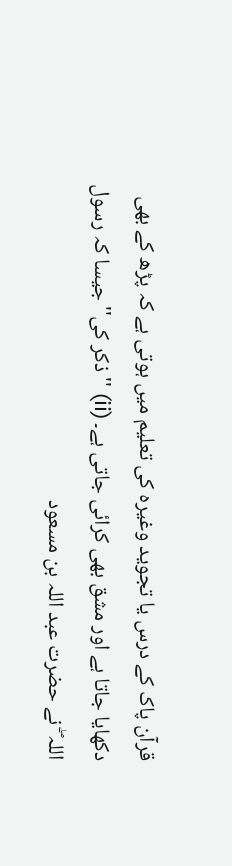قرآن پاک کے درس یا تجوید وغیرہ کی تعلیم میں ہوتی ہے کہ پڑھ کے بھی دکھایا جاتا ہے اور مشق بھی کرائی جاتی ہے۔ (ii) ''ذکر کی'' جیسا کہ رسول اللہ ۖ نے حضرت عبد اللہ بن مسعود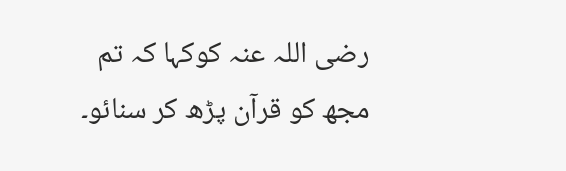رضی اللہ عنہ کوکہا کہ تم مجھ کو قرآن پڑھ کر سنائو۔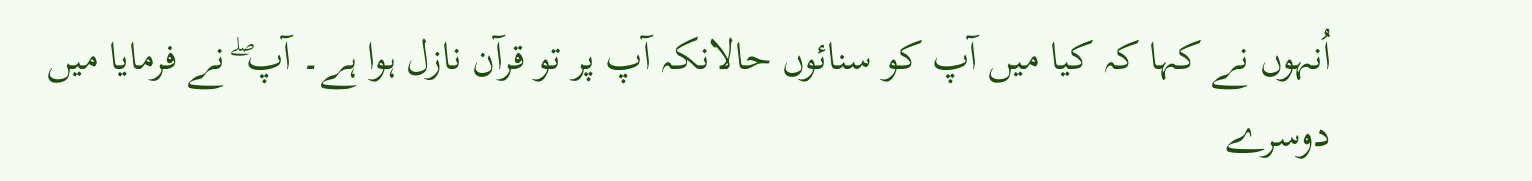اُنہوں نے کہا کہ کیا میں آپ کو سنائوں حالانکہ آپ پر تو قرآن نازل ہوا ہے۔ آپ ۖ نے فرمایا میں دوسرے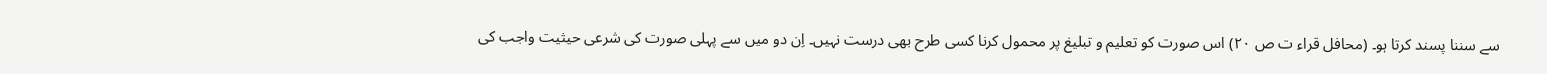سے سننا پسند کرتا ہو۔ (محافل قراء ت ص ٢٠) اس صورت کو تعلیم و تبلیغ پر محمول کرنا کسی طرح بھی درست نہیں۔ اِن دو میں سے پہلی صورت کی شرعی حیثیت واجب کی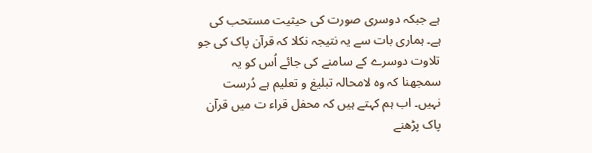ہے جبکہ دوسری صورت کی حیثیت مستحب کی ہے۔ ہماری بات سے یہ نتیجہ نکلا کہ قرآن پاک کی جو تلاوت دوسرے کے سامنے کی جائے اُس کو یہ سمجھنا کہ وہ لامحالہ تبلیغ و تعلیم ہے دُرست نہیں۔ اب ہم کہتے ہیں کہ محفل قراء ت میں قرآن پاک پڑھنے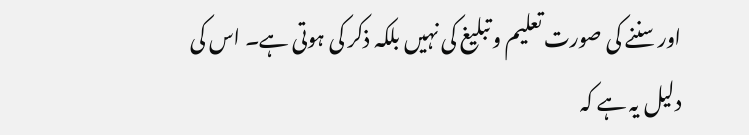اور سننے کی صورت تعلیم و تبلیغ کی نہیں بلکہ ذکر کی ہوتی ہے۔ اس کی دلیل یہ ہے کہ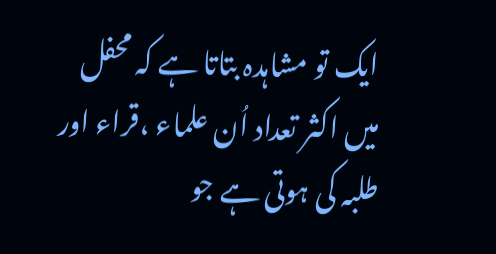ایک تو مشاہدہ بتاتا ہے کہ محفل میں اکثر تعداد اُن علماء ،قراء اور طلبہ کی ہوتی ہے جو